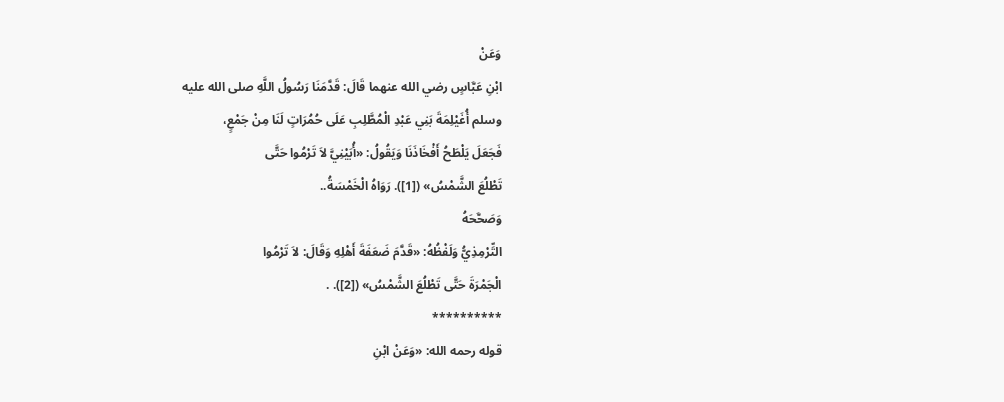وَعَنْ
ابْنِ عَبَّاسٍ رضي الله عنهما قَالَ: قَدَّمَنَا رَسُولُ اللَّهِ صلى الله عليه
وسلم أُغَيْلِمَةَ بَنِي عَبْدِ الْمُطَّلِبِ عَلَى حُمُرَاتٍ لَنَا مِنْ جَمْعٍ،
فَجَعَلَ يَلْطَحُ أَفْخَاذَنَا وَيَقُولُ: «أُبَيْنِيَّ لاَ تَرْمُوا حَتَّى
تَطْلُعَ الشَّمْسُ» ([1]). رَوَاهُ الْخَمْسَةُ..
وَصَحَّحَهُ
التِّرْمِذِيُّ وَلَفْظُهُ: «قَدَّمَ ضَعَفَةَ أَهْلِهِ وَقَالَ: لاَ تَرْمُوا
الْجَمْرَةَ حَتَّى تَطْلُعَ الشَّمْسُ» ([2]). .
**********
قوله رحمه الله: «وَعَنْ ابْنِ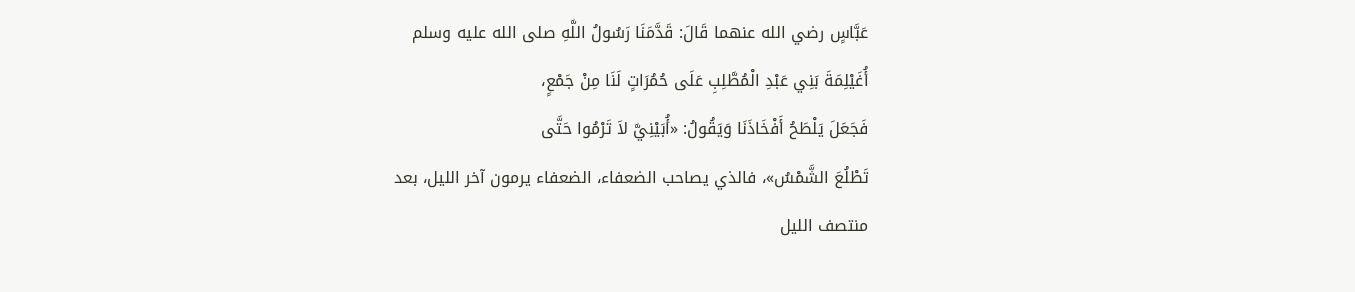عَبَّاسٍ رضي الله عنهما قَالَ: قَدَّمَنَا رَسُولُ اللَّهِ صلى الله عليه وسلم
أُغَيْلِمَةَ بَنِي عَبْدِ الْمُطَّلِبِ عَلَى حُمُرَاتٍ لَنَا مِنْ جَمْعٍ،
فَجَعَلَ يَلْطَحُ أَفْخَاذَنَا وَيَقُولُ: «أُبَيْنِيَّ لاَ تَرْمُوا حَتَّى
تَطْلُعَ الشَّمْسُ»، فالذي يصاحب الضعفاء، الضعفاء يرمون آخر الليل، بعد
منتصف الليل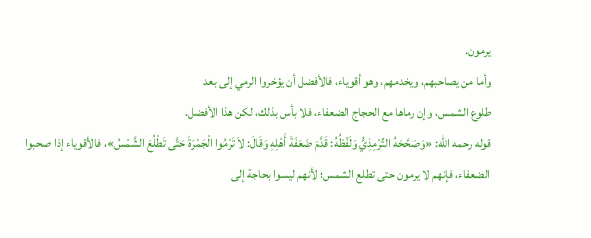يرمون.
وأما من يصاحبهم، ويخدمهم، وهو أقوياء، فالأفضل أن يؤخروا الرمي إلى بعد
طلوع الشمس، وإن رماها مع الحجاج الضعفاء، فلا بأس بذلك، لكن هذا الأفضل.
قوله رحمه الله: «وَصَحَّحَهُ التِّرْمِذِيُّ وَلَفْظُهُ: قَدَّمَ ضَعَفَةَ أَهْلِهِ وَقَالَ: لاَ تَرْمُوا الْجَمْرَةَ حَتَّى تَطْلُعَ الشَّمْسُ»، فالأقوياء إذا صحبوا الضعفاء، فإنهم لا يرمون حتى تطلع الشمس؛ لأنهم ليسوا بحاجة إلى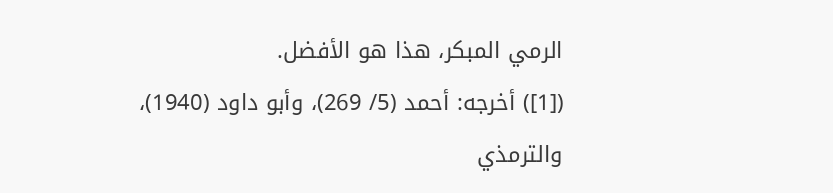الرمي المبكر، هذا هو الأفضل.
([1]) أخرجه: أحمد (5/ 269)، وأبو داود (1940)، والترمذي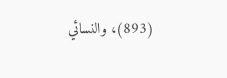(893)، والنسائي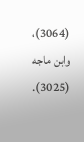(3064)، وابن ماجه (3025).